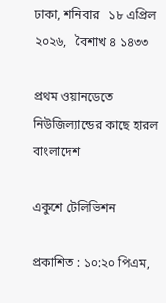ঢাকা, শনিবার   ১৮ এপ্রিল ২০২৬,   বৈশাখ ৪ ১৪৩৩

প্রথম ওয়ানডেতে নিউজিল্যান্ডের কাছে হারল বাংলাদেশ

একুশে টেলিভিশন

প্রকাশিত : ১০:২০ পিএম,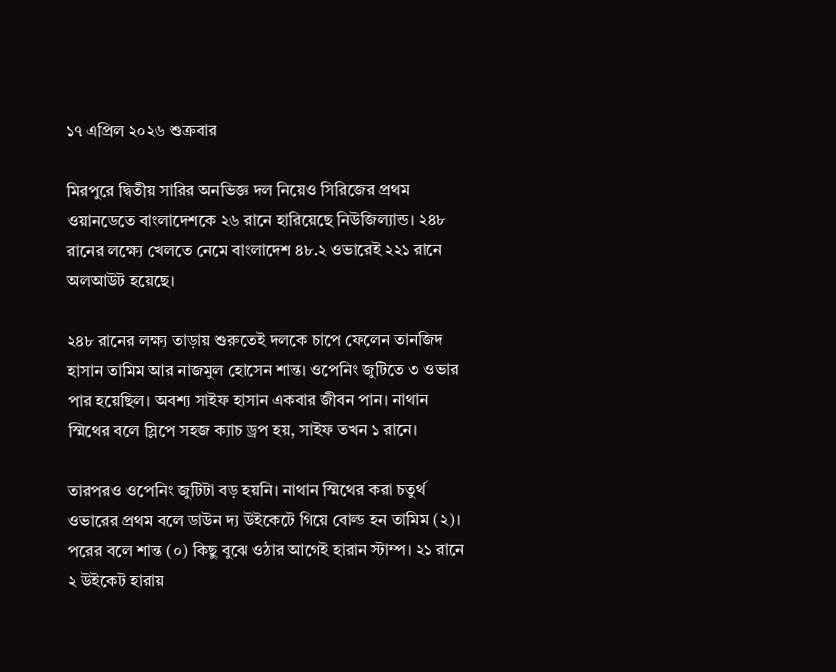১৭ এপ্রিল ২০২৬ শুক্রবার

মিরপুরে দ্বিতীয় সারির অনভিজ্ঞ দল নিয়েও সিরিজের প্রথম ওয়ানডেতে বাংলাদেশকে ২৬ রানে হারিয়েছে নিউজিল্যান্ড। ২৪৮ রানের লক্ষ্যে খেলতে নেমে বাংলাদেশ ৪৮.২ ওভারেই ২২১ রানে অলআউট হয়েছে।

২৪৮ রানের লক্ষ্য তাড়ায় শুরুতেই দলকে চাপে ফেলেন তানজিদ হাসান তামিম আর নাজমুল হোসেন শান্ত। ওপেনিং জুটিতে ৩ ওভার পার হয়েছিল। অবশ্য সাইফ হাসান একবার জীবন পান। নাথান স্মিথের বলে স্লিপে সহজ ক্যাচ ড্রপ হয়, সাইফ তখন ১ রানে।

তারপরও ওপেনিং জুটিটা বড় হয়নি। নাথান স্মিথের করা চতুর্থ ওভারের প্রথম বলে ডাউন দ্য উইকেটে গিয়ে বোল্ড হন তামিম (২)। পরের বলে শান্ত (০) কিছু বুঝে ওঠার আগেই হারান স্টাম্প। ২১ রানে ২ উইকেট হারায়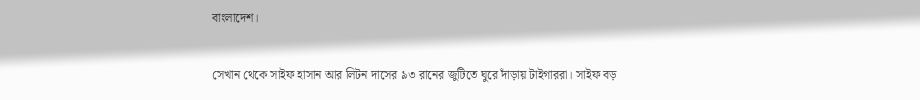বাংলাদেশ।

সেখান থেকে সাইফ হাসান আর লিটন দাসের ৯৩ রানের জুটিতে ঘুরে দাঁড়ায় টাইগাররা। সাইফ বড়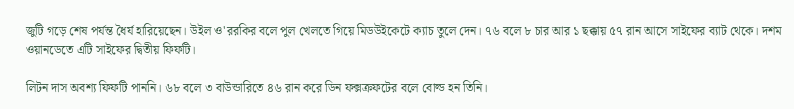জুটি গড়ে শেষ পর্যন্ত ধৈর্য হারিয়েছেন। উইল ও'ররকির বলে পুল খেলতে গিয়ে মিডউইকেটে ক্যাচ তুলে দেন। ৭৬ বলে ৮ চার আর ১ ছক্কায় ৫৭ রান আসে সাইফের ব্যাট থেকে। দশম ওয়ানডেতে এটি সাইফের দ্বিতীয় ফিফটি।

লিটন দাস অবশ্য ফিফটি পাননি। ৬৮ বলে ৩ বাউন্ডারিতে ৪৬ রান করে ডিন ফক্সক্রফটের বলে বোল্ড হন তিনি।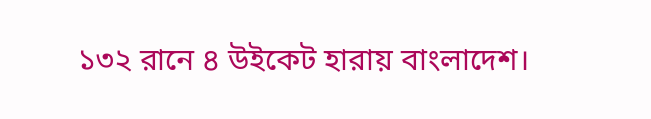১৩২ রানে ৪ উইকেট হারায় বাংলাদেশ।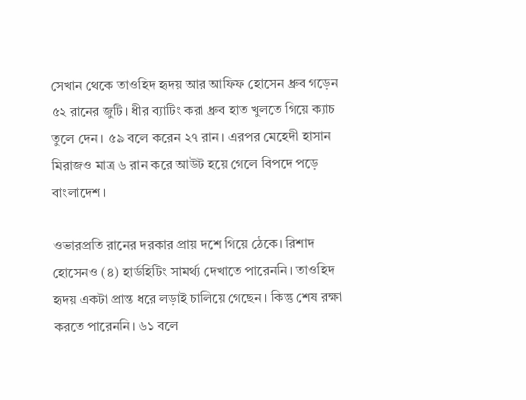সেখান থেকে তাওহিদ হৃদয় আর আফিফ হোসেন ধ্রুব গড়েন ৫২ রানের জুটি। ধীর ব্যাটিং করা ধ্রুব হাত খুলতে গিয়ে ক্যাচ তুলে দেন। ৫৯ বলে করেন ২৭ রান। এরপর মেহেদী হাসান মিরাজও মাত্র ৬ রান করে আউট হয়ে গেলে বিপদে পড়ে বাংলাদেশ।

ওভারপ্রতি রানের দরকার প্রায় দশে গিয়ে ঠেকে। রিশাদ হোসেনও (৪) হার্ডহিটিং সামর্থ্য দেখাতে পারেননি। তাওহিদ হৃদয় একটা প্রান্ত ধরে লড়াই চালিয়ে গেছেন। কিন্তু শেষ রক্ষা করতে পারেননি। ৬১ বলে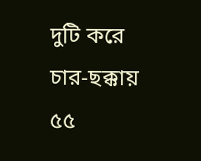দুটি করে চার-ছক্কায় ৫৫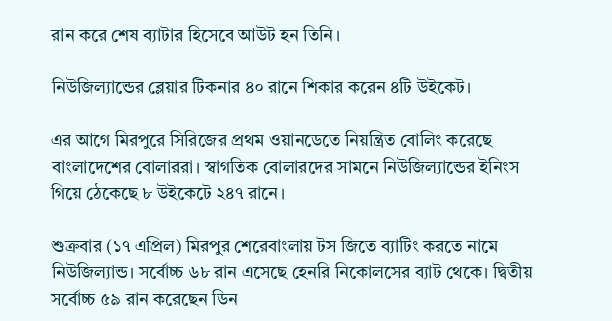রান করে শেষ ব্যাটার হিসেবে আউট হন তিনি।

নিউজিল্যান্ডের ব্লেয়ার টিকনার ৪০ রানে শিকার করেন ৪টি উইকেট।

এর আগে মিরপুরে সিরিজের প্রথম ওয়ানডেতে নিয়ন্ত্রিত বোলিং করেছে বাংলাদেশের বোলাররা। স্বাগতিক বোলারদের সামনে নিউজিল্যান্ডের ইনিংস গিয়ে ঠেকেছে ৮ উইকেটে ২৪৭ রানে।

শুক্রবার (১৭ এপ্রিল) মিরপুর শেরেবাংলায় টস জিতে ব্যাটিং করতে নামে নিউজিল্যান্ড। সর্বোচ্চ ৬৮ রান এসেছে হেনরি নিকোলসের ব্যাট থেকে। দ্বিতীয় সর্বোচ্চ ৫৯ রান করেছেন ডিন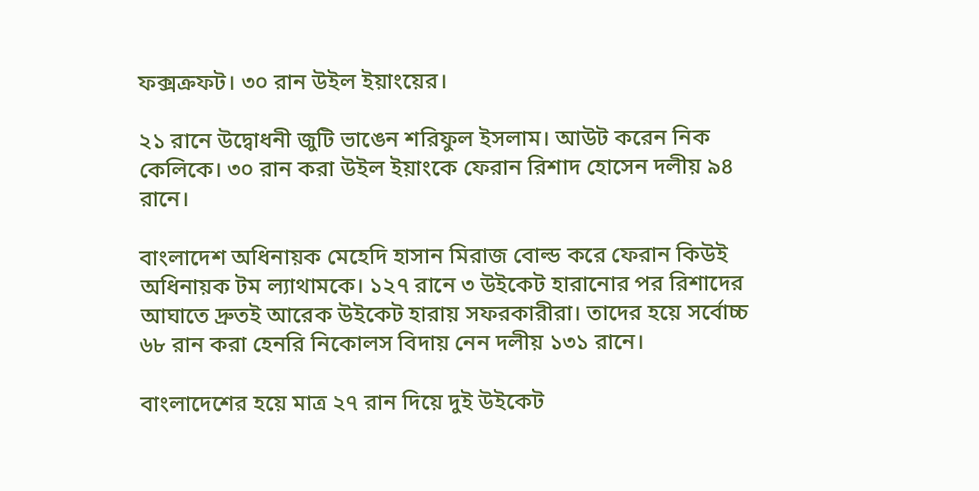ফক্সক্রফট। ৩০ রান উইল ইয়াংয়ের।

২১ রানে উদ্বোধনী জুটি ভাঙেন শরিফুল ইসলাম। আউট করেন নিক কেলিকে। ৩০ রান করা উইল ইয়াংকে ফেরান রিশাদ হোসেন দলীয় ৯৪ রানে।

বাংলাদেশ অধিনায়ক মেহেদি হাসান মিরাজ বোল্ড করে ফেরান কিউই অধিনায়ক টম ল্যাথামকে। ১২৭ রানে ৩ উইকেট হারানোর পর রিশাদের আঘাতে দ্রুতই আরেক উইকেট হারায় সফরকারীরা। তাদের হয়ে সর্বোচ্চ ৬৮ রান করা হেনরি নিকোলস বিদায় নেন দলীয় ১৩১ রানে।

বাংলাদেশের হয়ে মাত্র ২৭ রান দিয়ে দুই উইকেট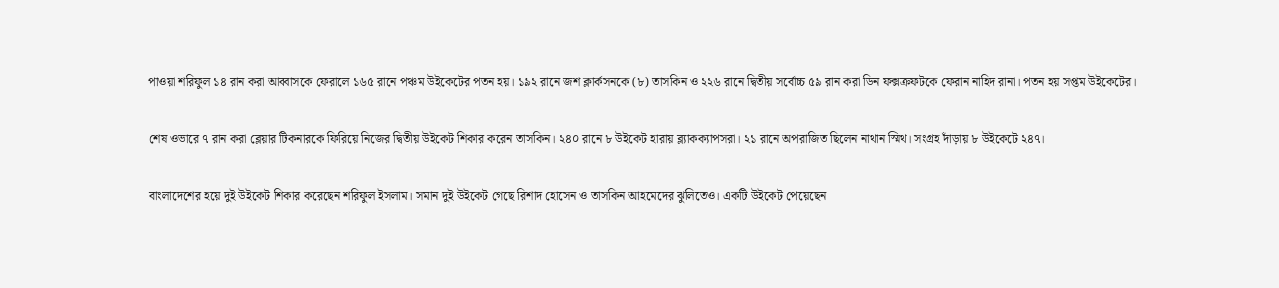পাওয়া শরিফুল ১৪ রান করা আব্বাসকে ফেরালে ১৬৫ রানে পঞ্চম উইকেটের পতন হয়। ১৯২ রানে জশ ক্লার্কসনকে (৮) তাসকিন ও ২২৬ রানে দ্বিতীয় সর্বোচ্চ ৫৯ রান করা ডিন ফক্সক্রফটকে ফেরান নাহিদ রানা। পতন হয় সপ্তম উইকেটের।

শেষ ওভারে ৭ রান করা ব্লেয়ার টিকনারকে ফিরিয়ে নিজের দ্বিতীয় উইকেট শিকার করেন তাসকিন। ২৪০ রানে ৮ উইকেট হারায় ব্ল্যাকক্যাপসরা। ২১ রানে অপরাজিত ছিলেন নাথান স্মিথ। সংগ্রহ দাঁড়ায় ৮ উইকেটে ২৪৭।

বাংলাদেশের হয়ে দুই উইকেট শিকার করেছেন শরিফুল ইসলাম। সমান দুই উইকেট গেছে রিশাদ হোসেন ও তাসকিন আহমেদের ঝুলিতেও। একটি উইকেট পেয়েছেন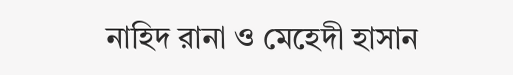নাহিদ রানা ও মেহেদী হাসান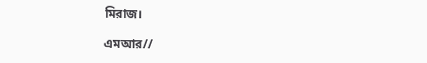মিরাজ।

এমআর//